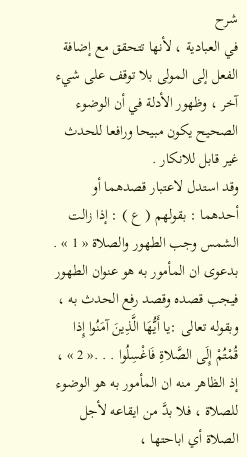شرح
في العبادية ، لأنها تتحقق مع إضافة الفعل إلى المولى بلا توقف على شيء آخر ، وظهور الأدلة في أن الوضوء الصحيح يكون مبيحا ورافعا للحدث غير قابل للانكار .
وقد استدل لاعتبار قصدهما أو أحدهما : بقولهم ( ع ) : إذا زالت الشمس وجب الطهور والصلاة « 1 » .
بدعوى ان المأمور به هو عنوان الطهور فيجب قصده وقصد رفع الحدث به ، وبقوله تعالى :يا أَيُّهَا الَّذِينَ آمَنُوا إِذا قُمْتُمْ إِلَى الصَّلاةِ فَاغْسِلُوا . . .« 2 » ، إذ الظاهر منه ان المأمور به هو الوضوء للصلاة ، فلا بدَّ من ايقاعه لأجل الصلاة أي اباحتها ،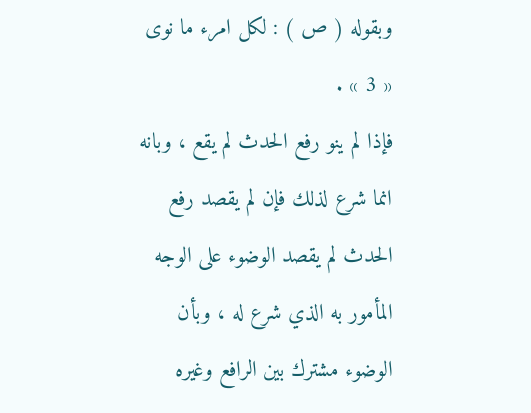وبقوله ( ص ) : لكل امرء ما نوى « 3 » .
فإذا لم ينو رفع الحدث لم يقع ، وبانه انما شرع لذلك فإن لم يقصد رفع الحدث لم يقصد الوضوء على الوجه المأمور به الذي شرع له ، وبأن الوضوء مشترك بين الرافع وغيره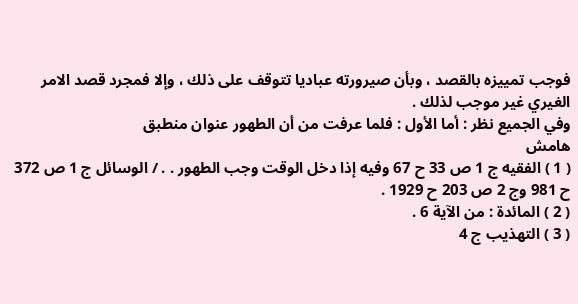فوجب تمييزه بالقصد ، وبأن صيرورته عباديا تتوقف على ذلك ، وإلا فمجرد قصد الامر الغيري غير موجب لذلك .
وفي الجميع نظر : أما الأول : فلما عرفت من أن الطهور عنوان منطبق
هامش
( 1 ) الفقيه ج 1 ص 33 ح 67 وفيه إذا دخل الوقت وجب الطهور . . / الوسائل ج 1 ص 372 ح 981 وج 2 ص 203 ح 1929 .
( 2 ) المائدة : من الآية 6 .
( 3 ) التهذيب ج 4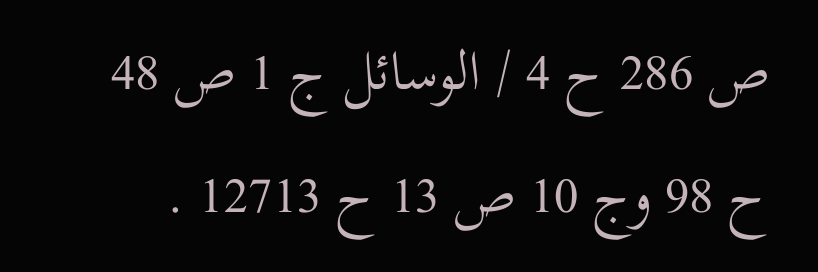ص 286 ح 4 / الوسائل ج 1 ص 48 ح 98 وج 10 ص 13 ح 12713 .